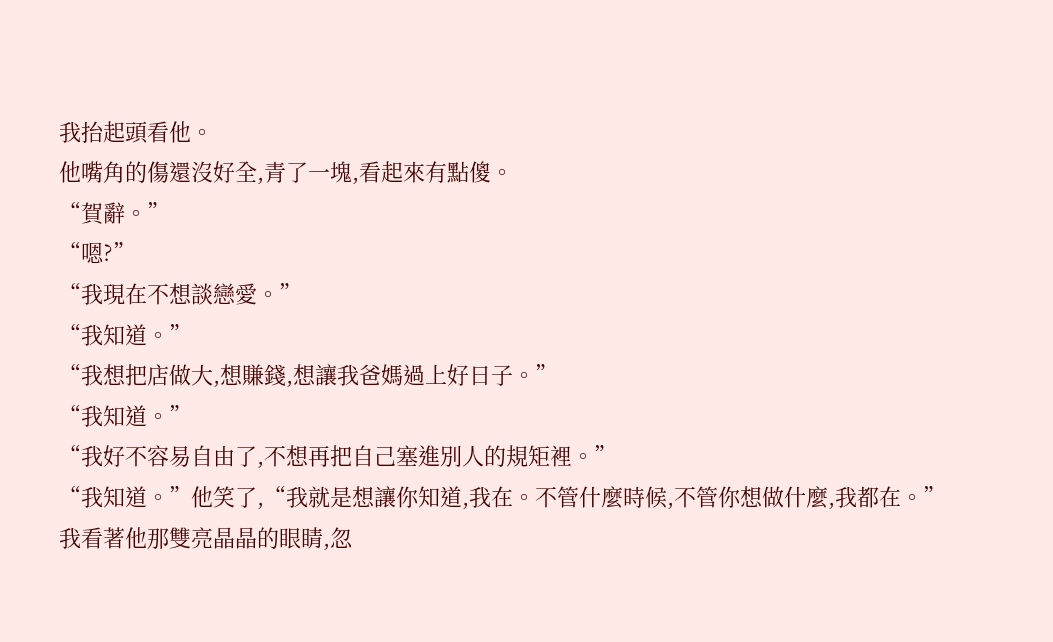我抬起頭看他。
他嘴角的傷還沒好全,青了一塊,看起來有點傻。
“賀辭。”
“嗯?”
“我現在不想談戀愛。”
“我知道。”
“我想把店做大,想賺錢,想讓我爸媽過上好日子。”
“我知道。”
“我好不容易自由了,不想再把自己塞進別人的規矩裡。”
“我知道。”他笑了,“我就是想讓你知道,我在。不管什麼時候,不管你想做什麼,我都在。”
我看著他那雙亮晶晶的眼睛,忽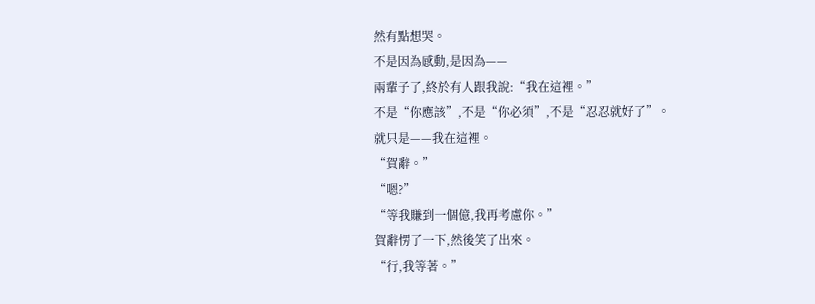然有點想哭。
不是因為感動,是因為——
兩輩子了,終於有人跟我說:“我在這裡。”
不是“你應該”,不是“你必須”,不是“忍忍就好了”。
就只是——我在這裡。
“賀辭。”
“嗯?”
“等我賺到一個億,我再考慮你。”
賀辭愣了一下,然後笑了出來。
“行,我等著。”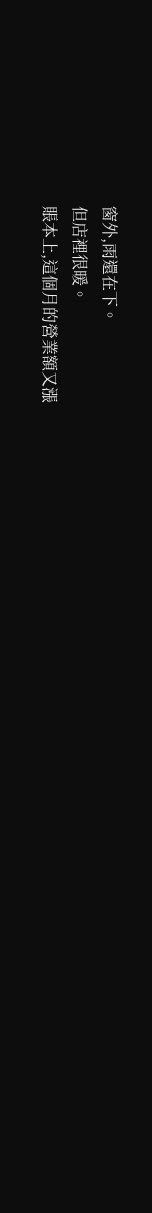窗外,雨還在下。
但店裡很暖。
賬本上,這個月的營業額又漲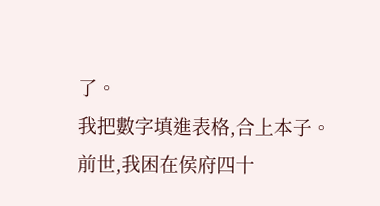了。
我把數字填進表格,合上本子。
前世,我困在侯府四十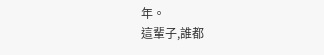年。
這輩子,誰都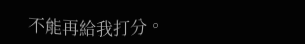不能再給我打分。